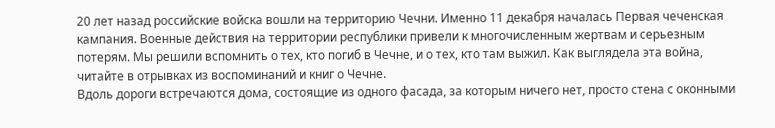20 лет назад российские войска вошли на территорию Чечни. Именно 11 декабря началась Первая чеченская кампания. Военные действия на территории республики привели к многочисленным жертвам и серьезным потерям. Мы решили вспомнить о тех, кто погиб в Чечне, и о тех, кто там выжил. Как выглядела эта война, читайте в отрывках из воспоминаний и книг о Чечне.
Вдоль дороги встречаются дома, состоящие из одного фасада, за которым ничего нет, просто стена с оконными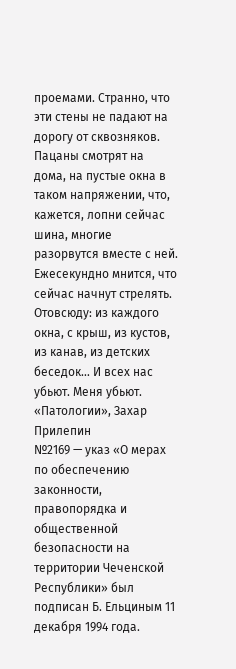проемами. Странно, что эти стены не падают на дорогу от сквозняков. Пацаны смотрят на дома, на пустые окна в таком напряжении, что, кажется, лопни сейчас шина, многие разорвутся вместе с ней. Ежесекундно мнится, что сейчас начнут стрелять. Отовсюду: из каждого окна, с крыш, из кустов, из канав, из детских беседок… И всех нас убьют. Меня убьют. «Патологии», Захар Прилепин
№2169 — указ «О мерах по обеспечению законности, правопорядка и общественной безопасности на территории Чеченской Республики» был подписан Б. Ельциным 11 декабря 1994 года.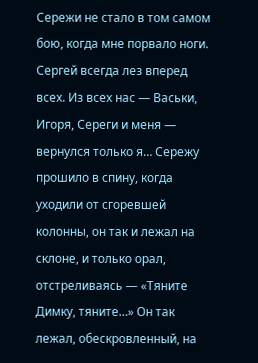Сережи не стало в том самом бою, когда мне порвало ноги. Сергей всегда лез вперед всех. Из всех нас — Васьки, Игоря, Сереги и меня — вернулся только я… Сережу прошило в спину, когда уходили от сгоревшей колонны, он так и лежал на склоне, и только орал, отстреливаясь — «Тяните Димку, тяните…» Он так лежал, обескровленный, на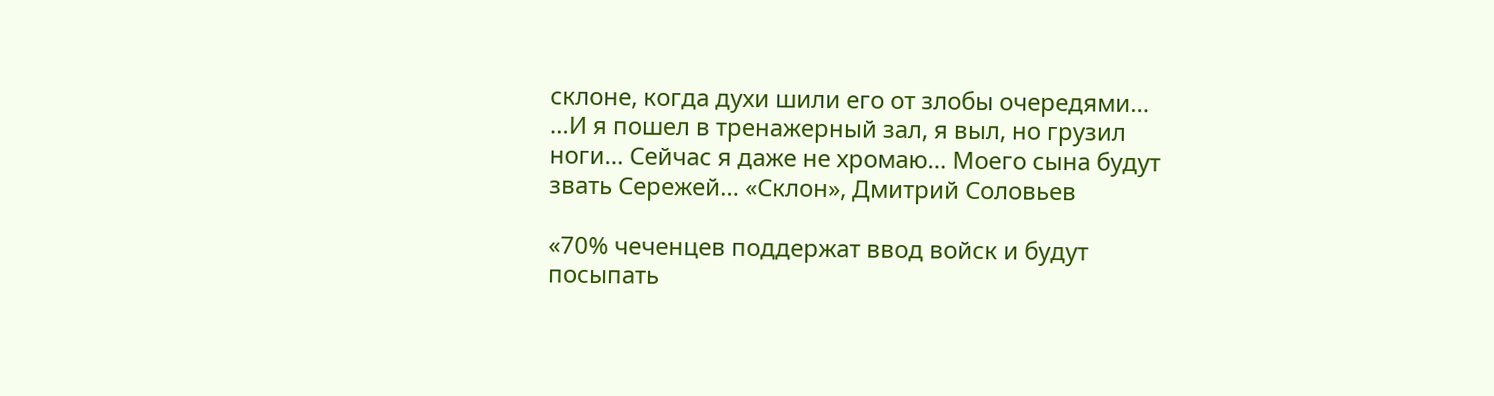склоне, когда духи шили его от злобы очередями… …И я пошел в тренажерный зал, я выл, но грузил ноги… Сейчас я даже не хромаю… Моего сына будут звать Сережей… «Склон», Дмитрий Соловьев

«70% чеченцев поддержат ввод войск и будут посыпать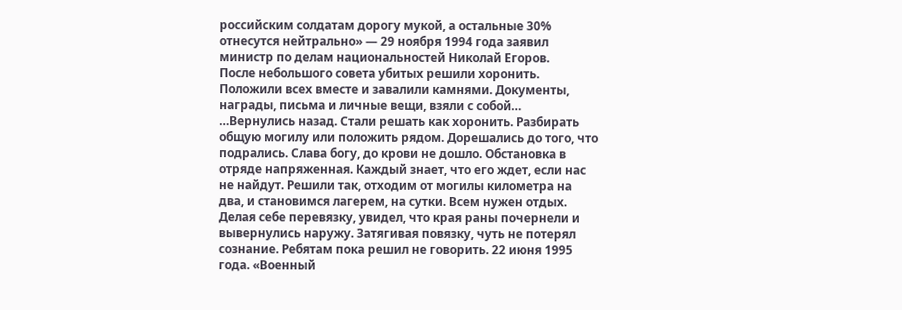российским солдатам дорогу мукой, а остальные 30% отнесутся нейтрально» — 29 ноября 1994 года заявил министр по делам национальностей Николай Егоров.
После небольшого совета убитых решили хоронить. Положили всех вместе и завалили камнями. Документы, награды, письма и личные вещи, взяли с собой… …Вернулись назад. Стали решать как хоронить. Разбирать общую могилу или положить рядом. Дорешались до того, что подрались. Слава богу, до крови не дошло. Обстановка в отряде напряженная. Каждый знает, что его ждет, если нас не найдут. Решили так, отходим от могилы километра на два, и становимся лагерем, на сутки. Всем нужен отдых. Делая себе перевязку, увидел, что края раны почернели и вывернулись наружу. Затягивая повязку, чуть не потерял сознание. Ребятам пока решил не говорить. 22 июня 1995 года. «Военный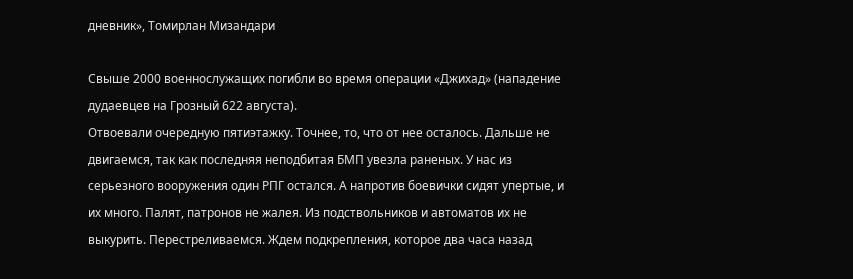дневник», Томирлан Мизандари

Свыше 2000 военнослужащих погибли во время операции «Джихад» (нападение дудаевцев на Грозный 622 августа).
Отвоевали очередную пятиэтажку. Точнее, то, что от нее осталось. Дальше не двигаемся, так как последняя неподбитая БМП увезла раненых. У нас из серьезного вооружения один РПГ остался. А напротив боевички сидят упертые, и их много. Палят, патронов не жалея. Из подствольников и автоматов их не выкурить. Перестреливаемся. Ждем подкрепления, которое два часа назад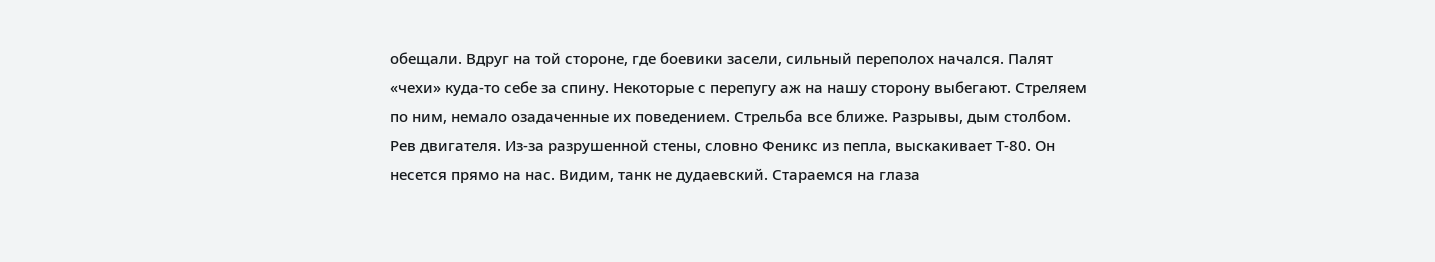обещали. Вдруг на той стороне, где боевики засели, сильный переполох начался. Палят «чехи» куда-то себе за спину. Некоторые с перепугу аж на нашу сторону выбегают. Стреляем по ним, немало озадаченные их поведением. Стрельба все ближе. Разрывы, дым столбом. Рев двигателя. Из-за разрушенной стены, словно Феникс из пепла, выскакивает Т-80. Он несется прямо на нас. Видим, танк не дудаевский. Стараемся на глаза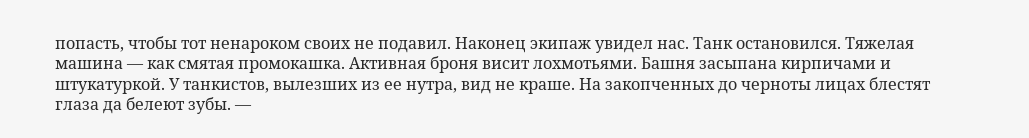попасть, чтобы тот ненароком своих не подавил. Наконец экипаж увидел нас. Танк остановился. Тяжелая машина — как смятая промокашка. Активная броня висит лохмотьями. Башня засыпана кирпичами и штукатуркой. У танкистов, вылезших из ее нутра, вид не краше. На закопченных до черноты лицах блестят глаза да белеют зубы. —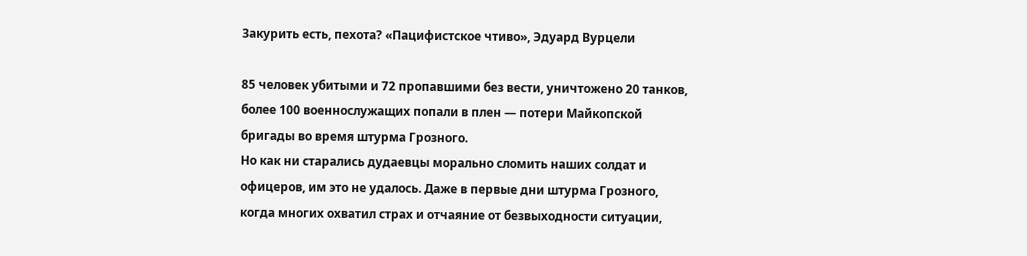Закурить есть, пехота? «Пацифистское чтиво», Эдуард Вурцели

85 человек убитыми и 72 пропавшими без вести, уничтожено 20 танков, более 100 военнослужащих попали в плен — потери Майкопской бригады во время штурма Грозного.
Но как ни старались дудаевцы морально сломить наших солдат и офицеров, им это не удалось. Даже в первые дни штурма Грозного, когда многих охватил страх и отчаяние от безвыходности ситуации,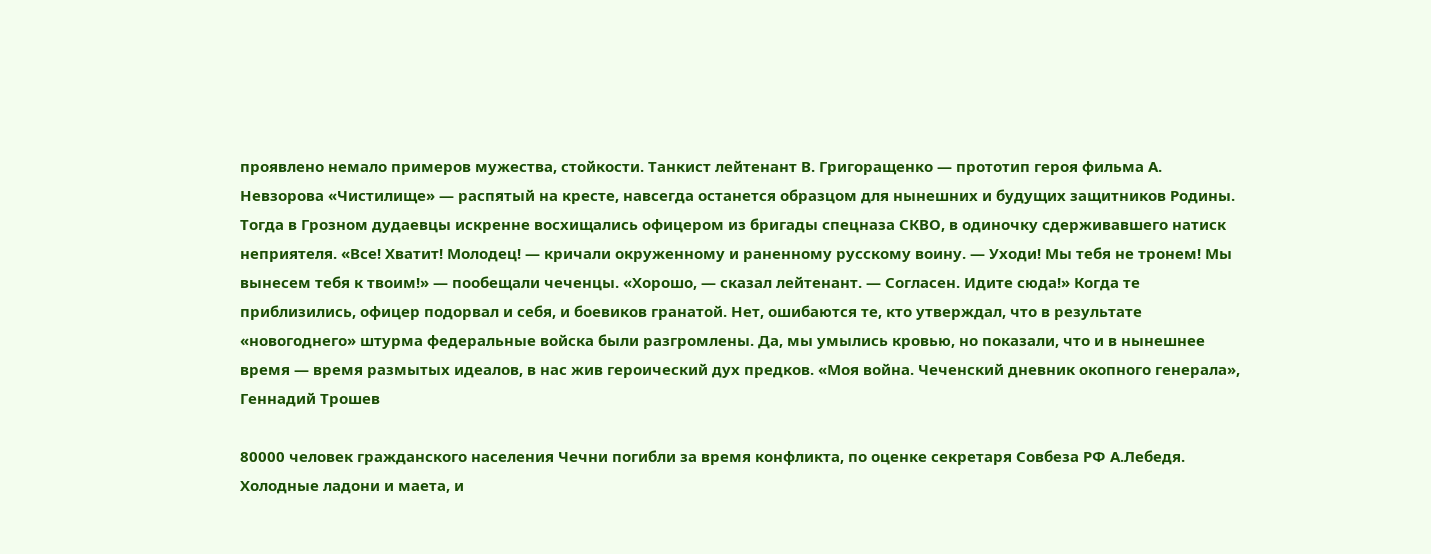проявлено немало примеров мужества, стойкости. Танкист лейтенант В. Григоращенко — прототип героя фильма А. Невзорова «Чистилище» — распятый на кресте, навсегда останется образцом для нынешних и будущих защитников Родины. Тогда в Грозном дудаевцы искренне восхищались офицером из бригады спецназа СКВО, в одиночку сдерживавшего натиск неприятеля. «Все! Хватит! Молодец! — кричали окруженному и раненному русскому воину. — Уходи! Мы тебя не тронем! Мы вынесем тебя к твоим!» — пообещали чеченцы. «Хорошо, — сказал лейтенант. — Согласен. Идите сюда!» Когда те приблизились, офицер подорвал и себя, и боевиков гранатой. Нет, ошибаются те, кто утверждал, что в результате «новогоднего» штурма федеральные войска были разгромлены. Да, мы умылись кровью, но показали, что и в нынешнее время — время размытых идеалов, в нас жив героический дух предков. «Моя война. Чеченский дневник окопного генерала», Геннадий Трошев

80000 человек гражданского населения Чечни погибли за время конфликта, по оценке секретаря Совбеза РФ А.Лебедя.
Холодные ладони и маета, и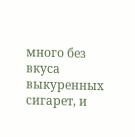много без вкуса выкуренных сигарет, и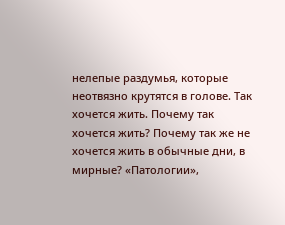нелепые раздумья, которые неотвязно крутятся в голове. Так хочется жить. Почему так хочется жить? Почему так же не хочется жить в обычные дни, в мирные? «Патологии»,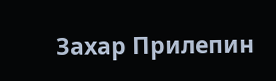Захар Прилепин